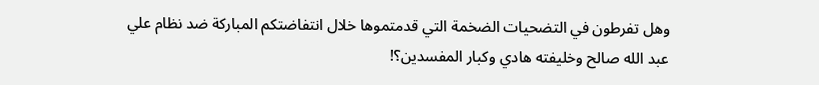وهل تفرطون في التضحيات الضخمة التي قدمتموها خلال انتفاضتكم المباركة ضد نظام علي عبد الله صالح وخليفته هادي وكبار المفسدين؟!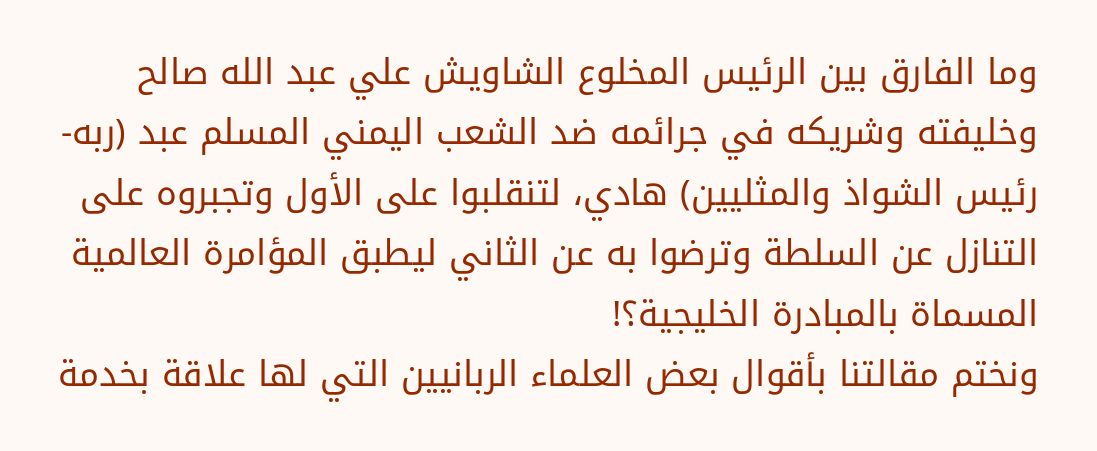وما الفارق بين الرئيس المخلوع الشاويش علي عبد الله صالح وخليفته وشريكه في جرائمه ضد الشعب اليمني المسلم عبد (ربه- رئيس الشواذ والمثليين) هادي، لتنقلبوا على الأول وتجبروه على التنازل عن السلطة وترضوا به عن الثاني ليطبق المؤامرة العالمية المسماة بالمبادرة الخليجية؟!
ونختم مقالتنا بأقوال بعض العلماء الربانيين التي لها علاقة بخدمة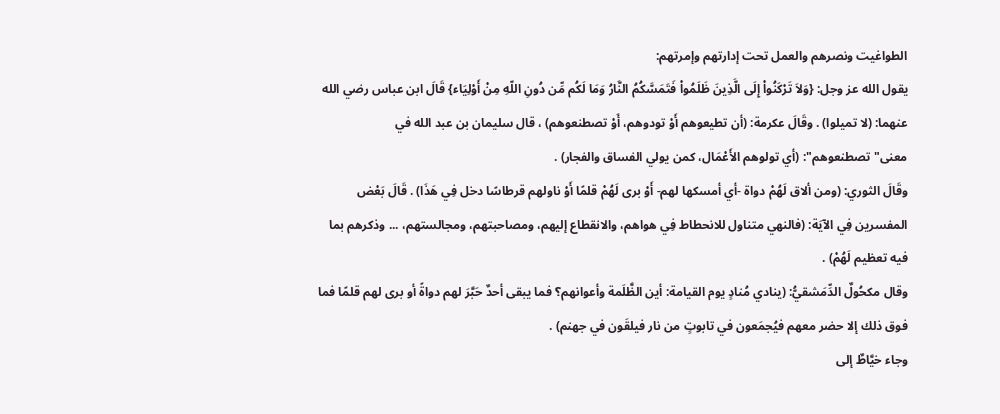الطواغيت ونصرهم والعمل تحت إدارتهم وإمرتهم:
يقول الله عز وجل: {وَلاَ تَرْكَنُواْ إِلَى الَّذِينَ ظَلَمُواْ فَتَمَسَّكُمُ النَّارُ وَمَا لَكُم مِّن دُونِ اللّهِ مِنْ أَوْلِيَاء} قَالَ ابن عباس رضي الله عنهما: (لا تميلوا) . وقَالَ عكرمة: (أن تطيعوهم أَوْ تودوهم، أَوْ تصطنعوهم) ، قال سليمان بن عبد الله في معنى"تصطنعوهم": (أي تولوهم الأَعْمَال، كمن يولي الفساق والفجار) .
وقَالَ الثوري: (ومن ألاق لَهُمْ دواة -أي أمسكها لهم- أَوْ برى لَهُمْ قلمًا أَوْ ناولهم قرطاسًا دخل فِي هَذَا) . قَالَ بَعْض المفسرين فِي الآيَة: (فالنهي متناول للانحطاط فِي هواهم، والانقطاع إليهم، ومصاحبتهم، ومجالستهم، ... وذكرهم بما فيه تعظيم لَهُمْ) .
وقال مكحُولٌ الدِّمَشقيُّ: (ينادي مُنادٍ يوم القيامة: أين الظَّلَمة وأعوانهم؟ فما يبقى أحدٌ حَبَّرَ لهم دواةً أو برى لهم قلمًا فما فوق ذلك إلا حضر معهم فيُجمَعون في تابوتٍ من نار فيلقَون في جهنم) .
وجاء خيَّاطٌ إلى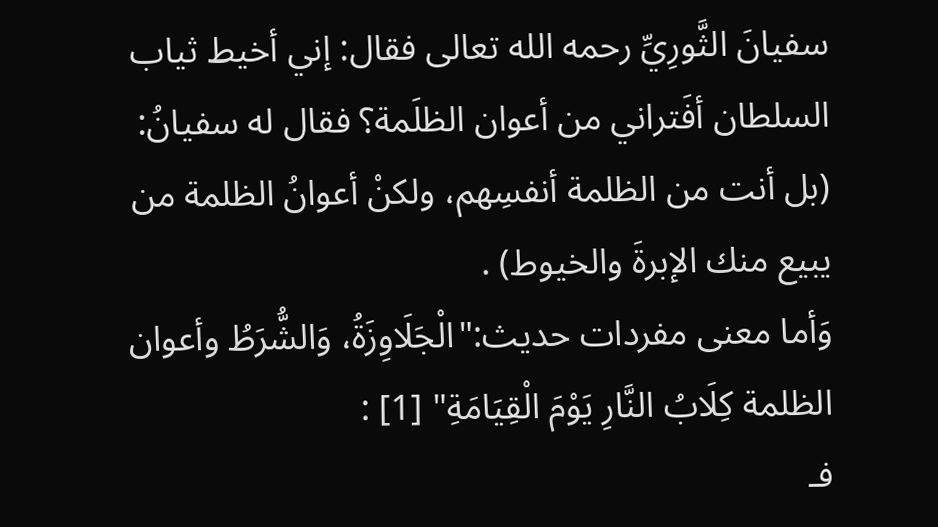سفيانَ الثَّورِيِّ رحمه الله تعالى فقال: إني أخيط ثياب السلطان أفَتراني من أعوان الظلَمة؟ فقال له سفيانُ: (بل أنت من الظلمة أنفسِهم، ولكنْ أعوانُ الظلمة من يبيع منك الإبرةَ والخيوط) .
وَأما معنى مفردات حديث:"الْجَلَاوِزَةُ، وَالشُّرَطُ وأعوان الظلمة كِلَابُ النَّارِ يَوْمَ الْقِيَامَةِ" [1] :
فـ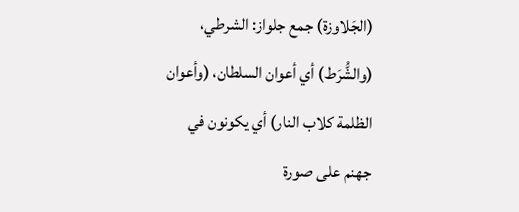(الجَلاوزة) جمع جلواز: الشرطي، (والشُّرَط) أي أعوان السلطان، (وأعوان الظلمة كلاب النار) أي يكونون في جهنم على صورة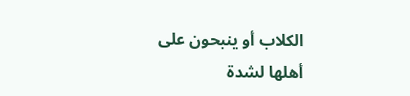الكلاب أو ينبحون على أهلها لشدة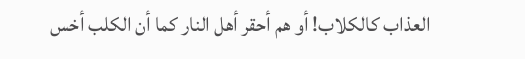العذاب كالكلاب! أو هم أحقر أهل النار كما أن الكلب أخس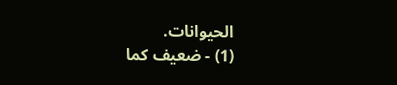الحيوانات.
(1) - ضعيف كما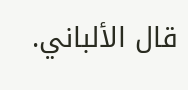قال الألباني.